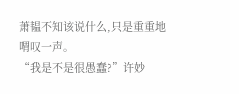萧韫不知该说什么,只是重重地喟叹一声。
“我是不是很愚蠢?”许妙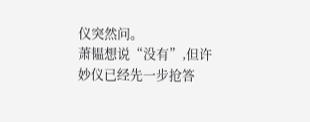仪突然问。
萧韫想说“没有”,但许妙仪已经先一步抢答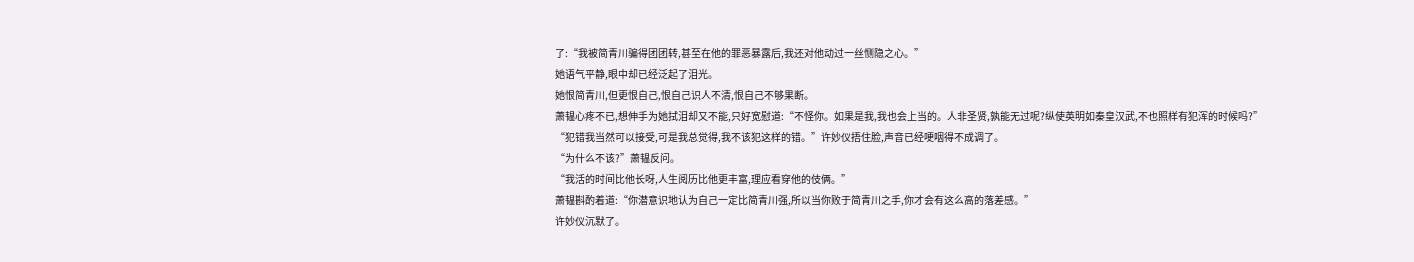了:“我被简青川骗得团团转,甚至在他的罪恶暴露后,我还对他动过一丝恻隐之心。”
她语气平静,眼中却已经泛起了泪光。
她恨简青川,但更恨自己,恨自己识人不清,恨自己不够果断。
萧韫心疼不已,想伸手为她拭泪却又不能,只好宽慰道:“不怪你。如果是我,我也会上当的。人非圣贤,孰能无过呢?纵使英明如秦皇汉武,不也照样有犯浑的时候吗?”
“犯错我当然可以接受,可是我总觉得,我不该犯这样的错。”许妙仪捂住脸,声音已经哽咽得不成调了。
“为什么不该?”萧韫反问。
“我活的时间比他长呀,人生阅历比他更丰富,理应看穿他的伎俩。”
萧韫斟酌着道:“你潜意识地认为自己一定比简青川强,所以当你败于简青川之手,你才会有这么高的落差感。”
许妙仪沉默了。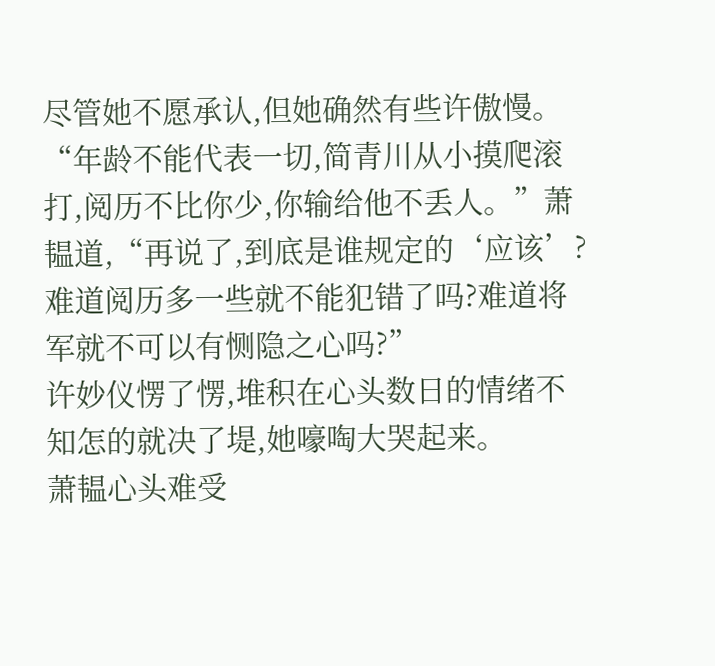尽管她不愿承认,但她确然有些许傲慢。
“年龄不能代表一切,简青川从小摸爬滚打,阅历不比你少,你输给他不丢人。”萧韫道,“再说了,到底是谁规定的‘应该’?难道阅历多一些就不能犯错了吗?难道将军就不可以有恻隐之心吗?”
许妙仪愣了愣,堆积在心头数日的情绪不知怎的就决了堤,她嚎啕大哭起来。
萧韫心头难受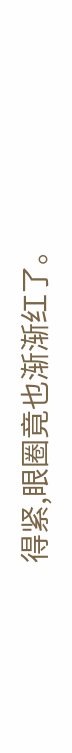得紧,眼圈竟也渐渐红了。